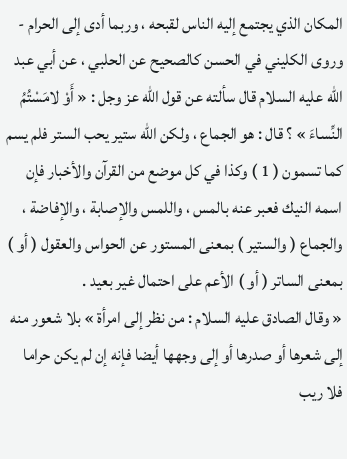المكان الذي يجتمع إليه الناس لقبحه ، وربما أدى إلى الحرام - وروى الكليني في الحسن كالصحيح عن الحلبي ، عن أبي عبد الله عليه السلام قال سألته عن قول الله عز وجل : « أَوْ لامَسْتُمُ النِّساءَ » ؟ قال : هو الجماع ، ولكن الله ستير يحب الستر فلم يسم كما تسمون ( 1 ) وكذا في كل موضع من القرآن والأخبار فإن اسمه النيك فعبر عنه بالمس ، واللمس والإصابة ، والإفاضة ، والجماع ( والستير ) بمعنى المستور عن الحواس والعقول ( أو ) بمعنى الساتر ( أو ) الأعم على احتمال غير بعيد .
« وقال الصادق عليه السلام : من نظر إلى امرأة » بلا شعور منه إلى شعرها أو صدرها أو إلى وجهها أيضا فإنه إن لم يكن حراما فلا ريب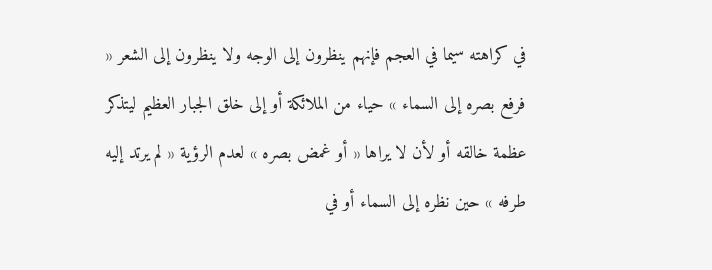في كراهته سيما في العجم فإنهم ينظرون إلى الوجه ولا ينظرون إلى الشعر « فرفع بصره إلى السماء » حياء من الملائكة أو إلى خلق الجبار العظيم ليتذكر عظمة خالقه أو لأن لا يراها « أو غمض بصره » لعدم الرؤية « لم يرتد إليه طرفه » حين نظره إلى السماء أو في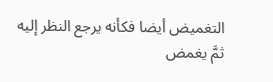التغميض أيضا فكأنه يرجع النظر إليه ثمَّ يغمض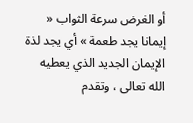أو الغرض سرعة الثواب « إيمانا يجد طعمة » أي يجد لذة الإيمان الجديد الذي يعطيه الله تعالى ، وتقدم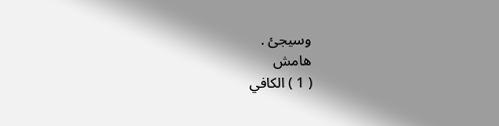وسيجئ .
هامش
( 1 ) الكافي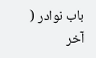باب نوادر ( آخر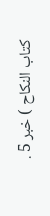كتاب النكاح ) خبر 5 .